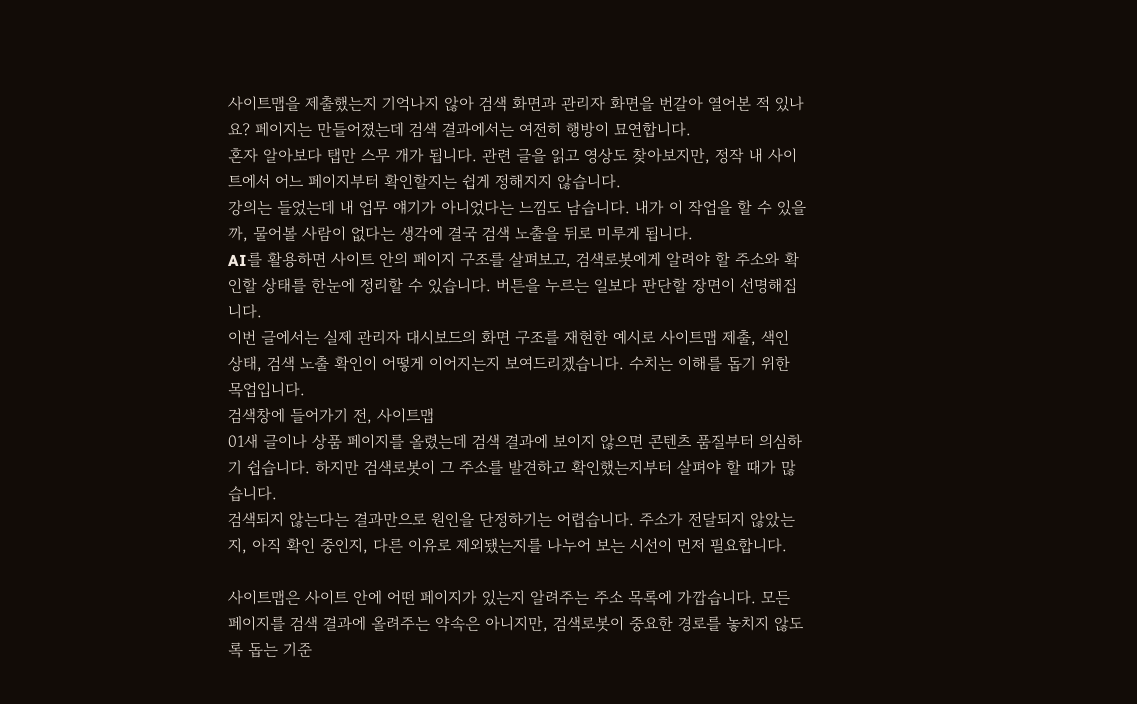사이트맵을 제출했는지 기억나지 않아 검색 화면과 관리자 화면을 번갈아 열어본 적 있나요? 페이지는 만들어졌는데 검색 결과에서는 여전히 행방이 묘연합니다.
혼자 알아보다 탭만 스무 개가 됩니다. 관련 글을 읽고 영상도 찾아보지만, 정작 내 사이트에서 어느 페이지부터 확인할지는 쉽게 정해지지 않습니다.
강의는 들었는데 내 업무 얘기가 아니었다는 느낌도 남습니다. 내가 이 작업을 할 수 있을까, 물어볼 사람이 없다는 생각에 결국 검색 노출을 뒤로 미루게 됩니다.
AI를 활용하면 사이트 안의 페이지 구조를 살펴보고, 검색로봇에게 알려야 할 주소와 확인할 상태를 한눈에 정리할 수 있습니다. 버튼을 누르는 일보다 판단할 장면이 선명해집니다.
이번 글에서는 실제 관리자 대시보드의 화면 구조를 재현한 예시로 사이트맵 제출, 색인 상태, 검색 노출 확인이 어떻게 이어지는지 보여드리겠습니다. 수치는 이해를 돕기 위한 목업입니다.
검색창에 들어가기 전, 사이트맵
01새 글이나 상품 페이지를 올렸는데 검색 결과에 보이지 않으면 콘텐츠 품질부터 의심하기 쉽습니다. 하지만 검색로봇이 그 주소를 발견하고 확인했는지부터 살펴야 할 때가 많습니다.
검색되지 않는다는 결과만으로 원인을 단정하기는 어렵습니다. 주소가 전달되지 않았는지, 아직 확인 중인지, 다른 이유로 제외됐는지를 나누어 보는 시선이 먼저 필요합니다.

사이트맵은 사이트 안에 어떤 페이지가 있는지 알려주는 주소 목록에 가깝습니다. 모든 페이지를 검색 결과에 올려주는 약속은 아니지만, 검색로봇이 중요한 경로를 놓치지 않도록 돕는 기준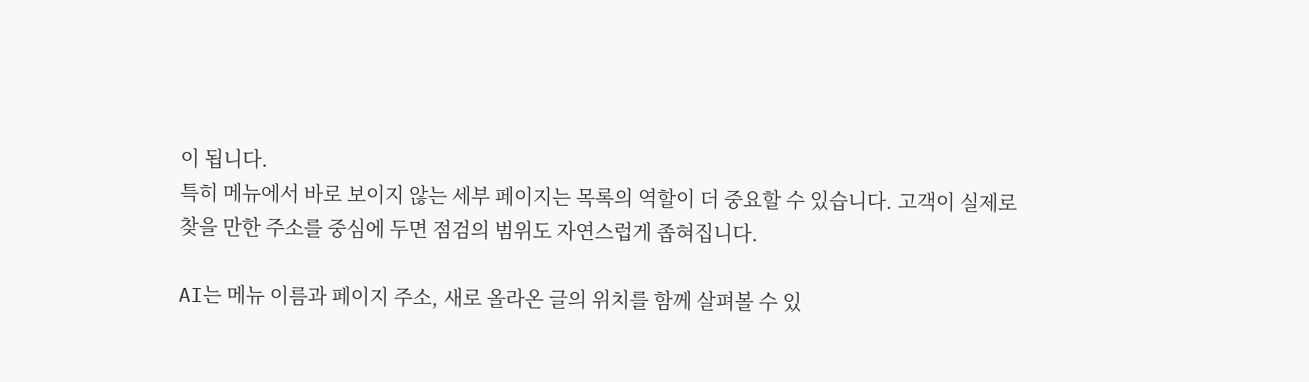이 됩니다.
특히 메뉴에서 바로 보이지 않는 세부 페이지는 목록의 역할이 더 중요할 수 있습니다. 고객이 실제로 찾을 만한 주소를 중심에 두면 점검의 범위도 자연스럽게 좁혀집니다.

AI는 메뉴 이름과 페이지 주소, 새로 올라온 글의 위치를 함께 살펴볼 수 있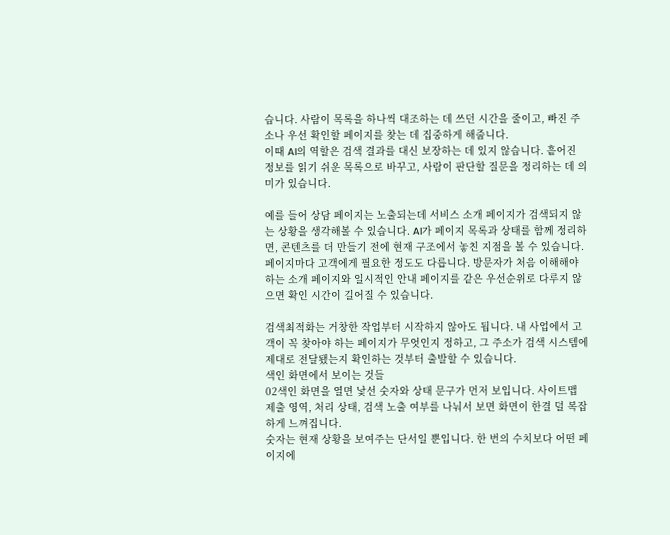습니다. 사람이 목록을 하나씩 대조하는 데 쓰던 시간을 줄이고, 빠진 주소나 우선 확인할 페이지를 찾는 데 집중하게 해줍니다.
이때 AI의 역할은 검색 결과를 대신 보장하는 데 있지 않습니다. 흩어진 정보를 읽기 쉬운 목록으로 바꾸고, 사람이 판단할 질문을 정리하는 데 의미가 있습니다.

예를 들어 상담 페이지는 노출되는데 서비스 소개 페이지가 검색되지 않는 상황을 생각해볼 수 있습니다. AI가 페이지 목록과 상태를 함께 정리하면, 콘텐츠를 더 만들기 전에 현재 구조에서 놓친 지점을 볼 수 있습니다.
페이지마다 고객에게 필요한 정도도 다릅니다. 방문자가 처음 이해해야 하는 소개 페이지와 일시적인 안내 페이지를 같은 우선순위로 다루지 않으면 확인 시간이 길어질 수 있습니다.

검색최적화는 거창한 작업부터 시작하지 않아도 됩니다. 내 사업에서 고객이 꼭 찾아야 하는 페이지가 무엇인지 정하고, 그 주소가 검색 시스템에 제대로 전달됐는지 확인하는 것부터 출발할 수 있습니다.
색인 화면에서 보이는 것들
02색인 화면을 열면 낯선 숫자와 상태 문구가 먼저 보입니다. 사이트맵 제출 영역, 처리 상태, 검색 노출 여부를 나눠서 보면 화면이 한결 덜 복잡하게 느껴집니다.
숫자는 현재 상황을 보여주는 단서일 뿐입니다. 한 번의 수치보다 어떤 페이지에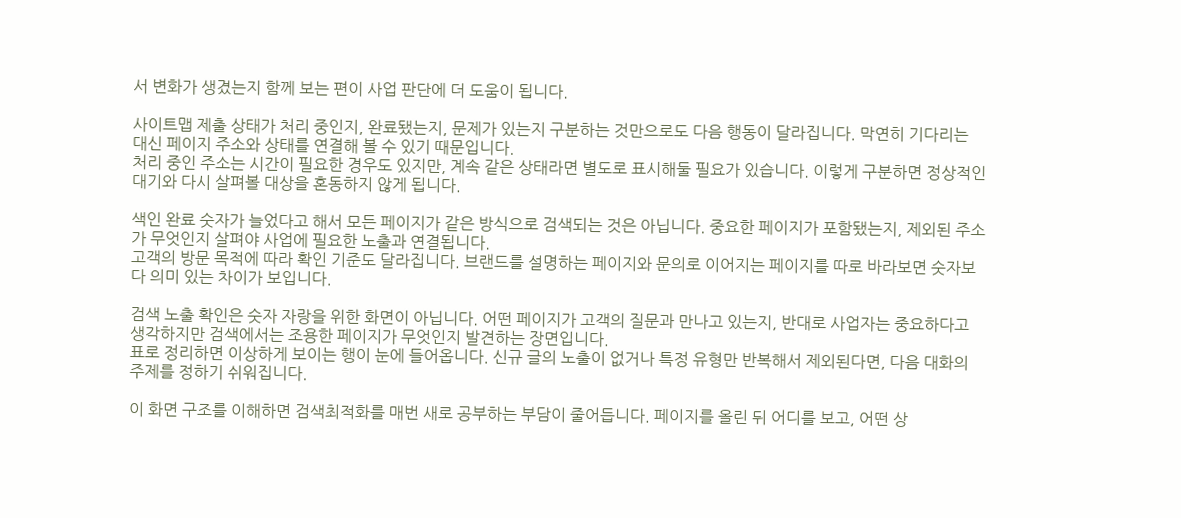서 변화가 생겼는지 함께 보는 편이 사업 판단에 더 도움이 됩니다.

사이트맵 제출 상태가 처리 중인지, 완료됐는지, 문제가 있는지 구분하는 것만으로도 다음 행동이 달라집니다. 막연히 기다리는 대신 페이지 주소와 상태를 연결해 볼 수 있기 때문입니다.
처리 중인 주소는 시간이 필요한 경우도 있지만, 계속 같은 상태라면 별도로 표시해둘 필요가 있습니다. 이렇게 구분하면 정상적인 대기와 다시 살펴볼 대상을 혼동하지 않게 됩니다.

색인 완료 숫자가 늘었다고 해서 모든 페이지가 같은 방식으로 검색되는 것은 아닙니다. 중요한 페이지가 포함됐는지, 제외된 주소가 무엇인지 살펴야 사업에 필요한 노출과 연결됩니다.
고객의 방문 목적에 따라 확인 기준도 달라집니다. 브랜드를 설명하는 페이지와 문의로 이어지는 페이지를 따로 바라보면 숫자보다 의미 있는 차이가 보입니다.

검색 노출 확인은 숫자 자랑을 위한 화면이 아닙니다. 어떤 페이지가 고객의 질문과 만나고 있는지, 반대로 사업자는 중요하다고 생각하지만 검색에서는 조용한 페이지가 무엇인지 발견하는 장면입니다.
표로 정리하면 이상하게 보이는 행이 눈에 들어옵니다. 신규 글의 노출이 없거나 특정 유형만 반복해서 제외된다면, 다음 대화의 주제를 정하기 쉬워집니다.

이 화면 구조를 이해하면 검색최적화를 매번 새로 공부하는 부담이 줄어듭니다. 페이지를 올린 뒤 어디를 보고, 어떤 상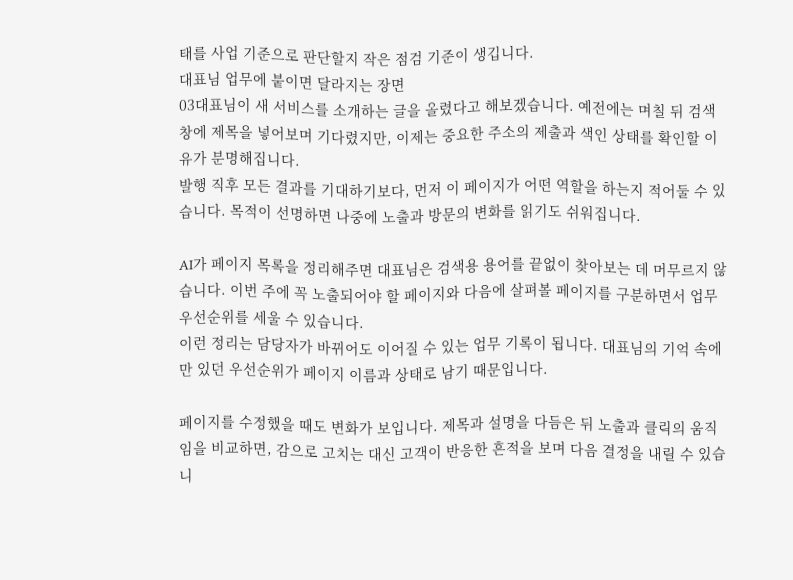태를 사업 기준으로 판단할지 작은 점검 기준이 생깁니다.
대표님 업무에 붙이면 달라지는 장면
03대표님이 새 서비스를 소개하는 글을 올렸다고 해보겠습니다. 예전에는 며칠 뒤 검색창에 제목을 넣어보며 기다렸지만, 이제는 중요한 주소의 제출과 색인 상태를 확인할 이유가 분명해집니다.
발행 직후 모든 결과를 기대하기보다, 먼저 이 페이지가 어떤 역할을 하는지 적어둘 수 있습니다. 목적이 선명하면 나중에 노출과 방문의 변화를 읽기도 쉬워집니다.

AI가 페이지 목록을 정리해주면 대표님은 검색용 용어를 끝없이 찾아보는 데 머무르지 않습니다. 이번 주에 꼭 노출되어야 할 페이지와 다음에 살펴볼 페이지를 구분하면서 업무 우선순위를 세울 수 있습니다.
이런 정리는 담당자가 바뀌어도 이어질 수 있는 업무 기록이 됩니다. 대표님의 기억 속에만 있던 우선순위가 페이지 이름과 상태로 남기 때문입니다.

페이지를 수정했을 때도 변화가 보입니다. 제목과 설명을 다듬은 뒤 노출과 클릭의 움직임을 비교하면, 감으로 고치는 대신 고객이 반응한 흔적을 보며 다음 결정을 내릴 수 있습니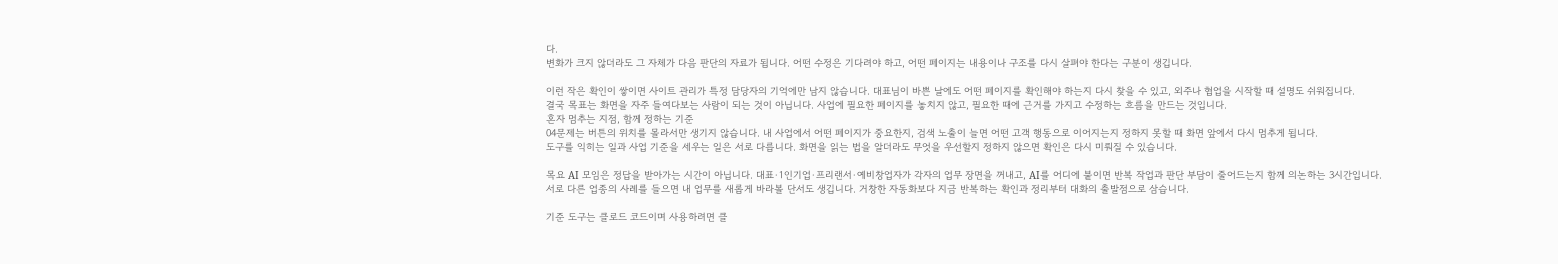다.
변화가 크지 않더라도 그 자체가 다음 판단의 자료가 됩니다. 어떤 수정은 기다려야 하고, 어떤 페이지는 내용이나 구조를 다시 살펴야 한다는 구분이 생깁니다.

이런 작은 확인이 쌓이면 사이트 관리가 특정 담당자의 기억에만 남지 않습니다. 대표님이 바쁜 날에도 어떤 페이지를 확인해야 하는지 다시 찾을 수 있고, 외주나 협업을 시작할 때 설명도 쉬워집니다.
결국 목표는 화면을 자주 들여다보는 사람이 되는 것이 아닙니다. 사업에 필요한 페이지를 놓치지 않고, 필요한 때에 근거를 가지고 수정하는 흐름을 만드는 것입니다.
혼자 멈추는 지점, 함께 정하는 기준
04문제는 버튼의 위치를 몰라서만 생기지 않습니다. 내 사업에서 어떤 페이지가 중요한지, 검색 노출이 늘면 어떤 고객 행동으로 이어지는지 정하지 못할 때 화면 앞에서 다시 멈추게 됩니다.
도구를 익히는 일과 사업 기준을 세우는 일은 서로 다릅니다. 화면을 읽는 법을 알더라도 무엇을 우선할지 정하지 않으면 확인은 다시 미뤄질 수 있습니다.

목요 AI 모임은 정답을 받아가는 시간이 아닙니다. 대표·1인기업·프리랜서·예비창업자가 각자의 업무 장면을 꺼내고, AI를 어디에 붙이면 반복 작업과 판단 부담이 줄어드는지 함께 의논하는 3시간입니다.
서로 다른 업종의 사례를 들으면 내 업무를 새롭게 바라볼 단서도 생깁니다. 거창한 자동화보다 지금 반복하는 확인과 정리부터 대화의 출발점으로 삼습니다.

기준 도구는 클로드 코드이며 사용하려면 클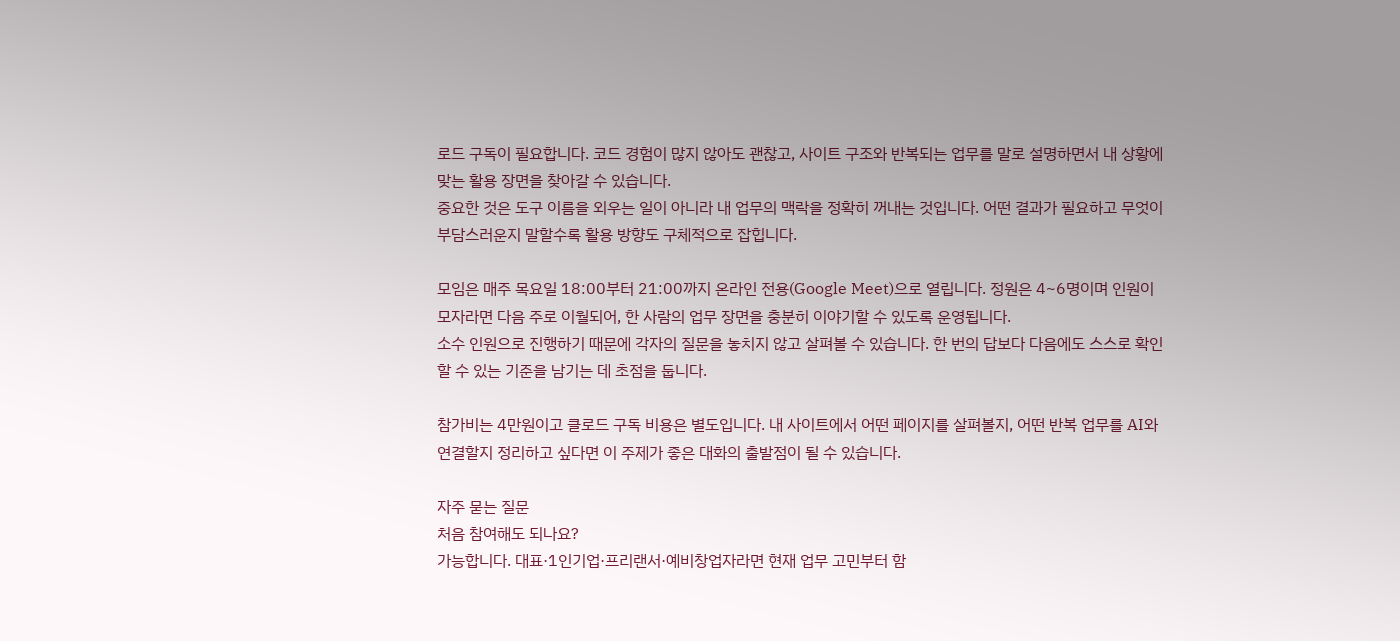로드 구독이 필요합니다. 코드 경험이 많지 않아도 괜찮고, 사이트 구조와 반복되는 업무를 말로 설명하면서 내 상황에 맞는 활용 장면을 찾아갈 수 있습니다.
중요한 것은 도구 이름을 외우는 일이 아니라 내 업무의 맥락을 정확히 꺼내는 것입니다. 어떤 결과가 필요하고 무엇이 부담스러운지 말할수록 활용 방향도 구체적으로 잡힙니다.

모임은 매주 목요일 18:00부터 21:00까지 온라인 전용(Google Meet)으로 열립니다. 정원은 4~6명이며 인원이 모자라면 다음 주로 이월되어, 한 사람의 업무 장면을 충분히 이야기할 수 있도록 운영됩니다.
소수 인원으로 진행하기 때문에 각자의 질문을 놓치지 않고 살펴볼 수 있습니다. 한 번의 답보다 다음에도 스스로 확인할 수 있는 기준을 남기는 데 초점을 둡니다.

참가비는 4만원이고 클로드 구독 비용은 별도입니다. 내 사이트에서 어떤 페이지를 살펴볼지, 어떤 반복 업무를 AI와 연결할지 정리하고 싶다면 이 주제가 좋은 대화의 출발점이 될 수 있습니다.

자주 묻는 질문
처음 참여해도 되나요?
가능합니다. 대표·1인기업·프리랜서·예비창업자라면 현재 업무 고민부터 함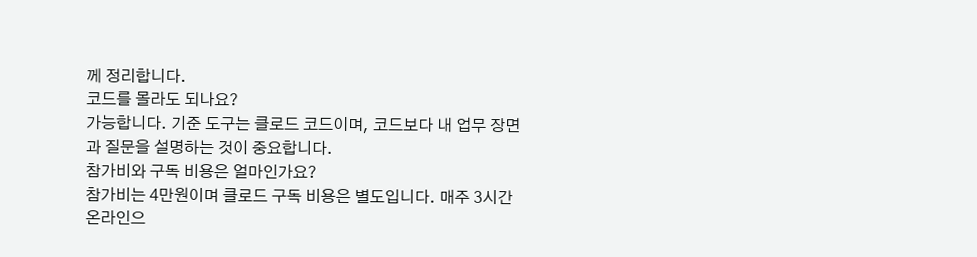께 정리합니다.
코드를 몰라도 되나요?
가능합니다. 기준 도구는 클로드 코드이며, 코드보다 내 업무 장면과 질문을 설명하는 것이 중요합니다.
참가비와 구독 비용은 얼마인가요?
참가비는 4만원이며 클로드 구독 비용은 별도입니다. 매주 3시간 온라인으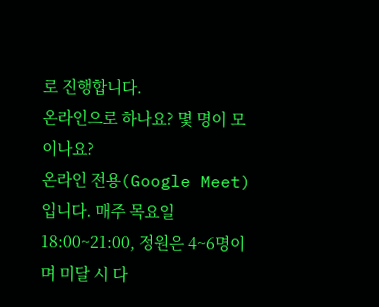로 진행합니다.
온라인으로 하나요? 몇 명이 모이나요?
온라인 전용(Google Meet)입니다. 매주 목요일 18:00~21:00, 정원은 4~6명이며 미달 시 다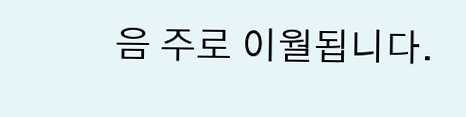음 주로 이월됩니다.